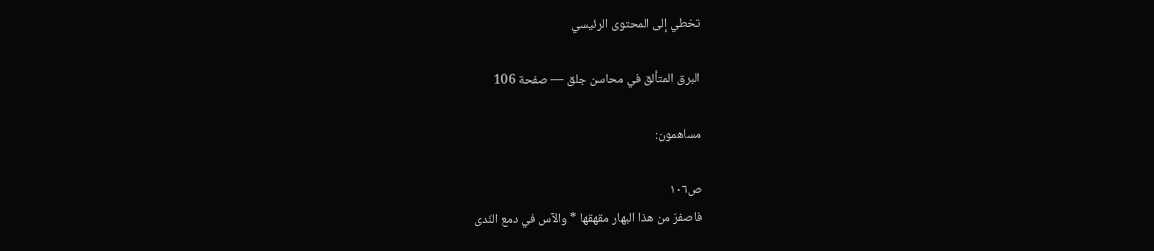تخطي إلى المحتوى الرئيسي

البرق المتألق في محاسن جلق — صفحة 106

مساهمون:

ص١٠٦
فاصفرّ من هذا البهار مقهقها * والآس في دمع النّدى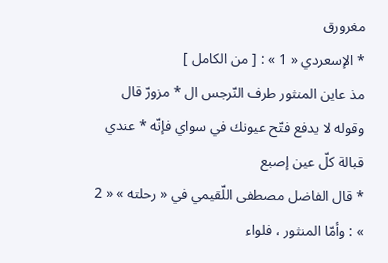مغرورق
* الإسعردي « 1 » : [ من الكامل ]
مذ عاين المنثور طرف النّرجس ال * مزورّ قال وقوله لا يدفع فتّح عيونك في سواي فإنّه * عندي قبالة كلّ عين إصبع
* قال الفاضل مصطفى اللّقيمي في « رحلته » « 2 » : وأمّا المنثور ، فلواء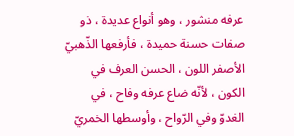عرفه منشور ، وهو أنواع عديدة ، ذو صفات حسنة حميدة ، فأرفعها الذّهبيّ الأصفر اللون ، الحسن العرف في الكون ، لأنّه ضاع عرفه وفاح ، في الغدوّ وفي الرّواح ، وأوسطها الخمريّ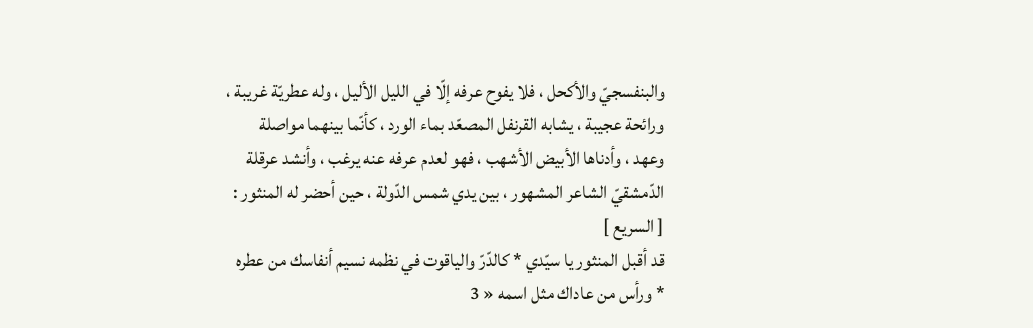والبنفسجيّ والأكحل ، فلا يفوح عرفه إلّا في الليل الأليل ، وله عطريّة غريبة ، ورائحة عجيبة ، يشابه القرنفل المصعّد بماء الورد ، كأنّما بينهما مواصلة وعهد ، وأدناها الأبيض الأشهب ، فهو لعدم عرفه عنه يرغب ، وأنشد عرقلة الدّمشقيّ الشاعر المشهور ، بين يدي شمس الدّولة ، حين أحضر له المنثور : [ السريع ]
قد أقبل المنثور يا سيّدي * كالدّرّ والياقوت في نظمه نسيم أنفاسك من عطره * ورأس من عاداك مثل اسمه « 3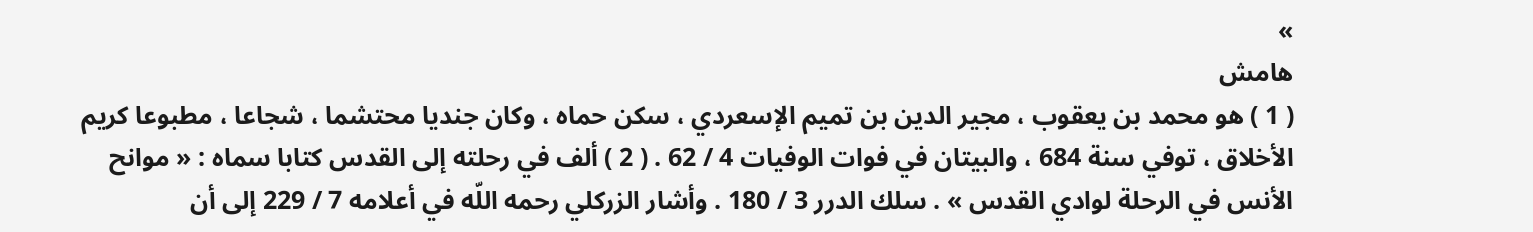»
هامش
( 1 ) هو محمد بن يعقوب ، مجير الدين بن تميم الإسعردي ، سكن حماه ، وكان جنديا محتشما ، شجاعا ، مطبوعا كريم الأخلاق ، توفي سنة 684 ، والبيتان في فوات الوفيات 4 / 62 . ( 2 ) ألف في رحلته إلى القدس كتابا سماه : « موانح الأنس في الرحلة لوادي القدس » . سلك الدرر 3 / 180 . وأشار الزركلي رحمه اللّه في أعلامه 7 / 229 إلى أن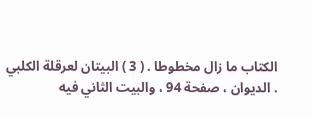الكتاب ما زال مخطوطا . ( 3 ) البيتان لعرقلة الكلبي . الديوان ، صفحة 94 ، والبيت الثاني فيه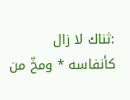:ثناك لا زال كأنفاسه * ومخّ من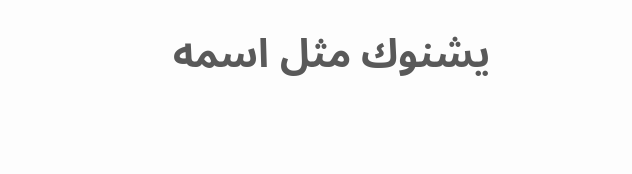يشنوك مثل اسمه